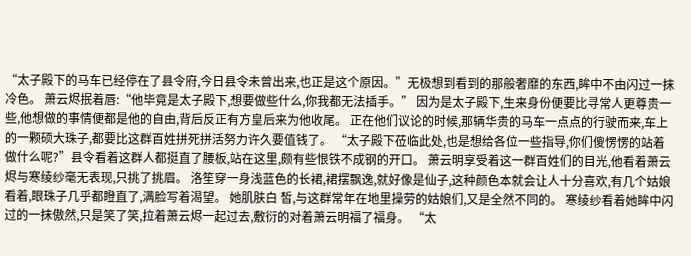“太子殿下的马车已经停在了县令府,今日县令未曾出来,也正是这个原因。”无极想到看到的那般奢靡的东西,眸中不由闪过一抹冷色。 萧云烬抿着唇:“他毕竟是太子殿下,想要做些什么,你我都无法插手。” 因为是太子殿下,生来身份便要比寻常人更尊贵一些,他想做的事情便都是他的自由,背后反正有方皇后来为他收尾。 正在他们议论的时候,那辆华贵的马车一点点的行驶而来,车上的一颗硕大珠子,都要比这群百姓拼死拼活努力许久要值钱了。 “太子殿下莅临此处,也是想给各位一些指导,你们傻愣愣的站着做什么呢?”县令看着这群人都挺直了腰板,站在这里,颇有些恨铁不成钢的开口。 萧云明享受着这一群百姓们的目光,他看着萧云烬与寒绫纱毫无表现,只挑了挑眉。 洛笙穿一身浅蓝色的长裙,裙摆飘逸,就好像是仙子,这种颜色本就会让人十分喜欢,有几个姑娘看着,眼珠子几乎都瞪直了,满脸写着渴望。 她肌肤白 皙,与这群常年在地里操劳的姑娘们,又是全然不同的。 寒绫纱看着她眸中闪过的一抹傲然,只是笑了笑,拉着萧云烬一起过去,敷衍的对着萧云明福了福身。 “太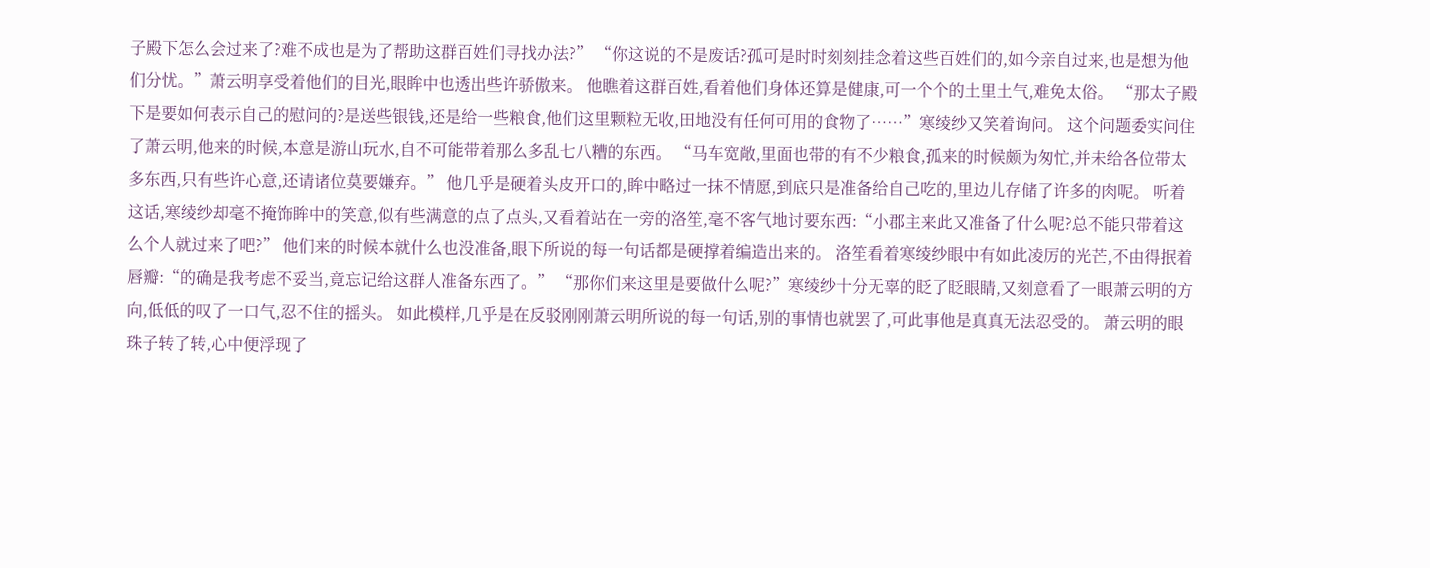子殿下怎么会过来了?难不成也是为了帮助这群百姓们寻找办法?” “你这说的不是废话?孤可是时时刻刻挂念着这些百姓们的,如今亲自过来,也是想为他们分忧。”萧云明享受着他们的目光,眼眸中也透出些许骄傲来。 他瞧着这群百姓,看着他们身体还算是健康,可一个个的土里土气,难免太俗。 “那太子殿下是要如何表示自己的慰问的?是送些银钱,还是给一些粮食,他们这里颗粒无收,田地没有任何可用的食物了……”寒绫纱又笑着询问。 这个问题委实问住了萧云明,他来的时候,本意是游山玩水,自不可能带着那么多乱七八糟的东西。 “马车宽敞,里面也带的有不少粮食,孤来的时候颇为匆忙,并未给各位带太多东西,只有些许心意,还请诸位莫要嫌弃。” 他几乎是硬着头皮开口的,眸中略过一抹不情愿,到底只是准备给自己吃的,里边儿存储了许多的肉呢。 听着这话,寒绫纱却毫不掩饰眸中的笑意,似有些满意的点了点头,又看着站在一旁的洛笙,毫不客气地讨要东西:“小郡主来此又准备了什么呢?总不能只带着这么个人就过来了吧?” 他们来的时候本就什么也没准备,眼下所说的每一句话都是硬撑着编造出来的。 洛笙看着寒绫纱眼中有如此凌厉的光芒,不由得抿着唇瓣:“的确是我考虑不妥当,竟忘记给这群人准备东西了。” “那你们来这里是要做什么呢?”寒绫纱十分无辜的眨了眨眼睛,又刻意看了一眼萧云明的方向,低低的叹了一口气,忍不住的摇头。 如此模样,几乎是在反驳刚刚萧云明所说的每一句话,别的事情也就罢了,可此事他是真真无法忍受的。 萧云明的眼珠子转了转,心中便浮现了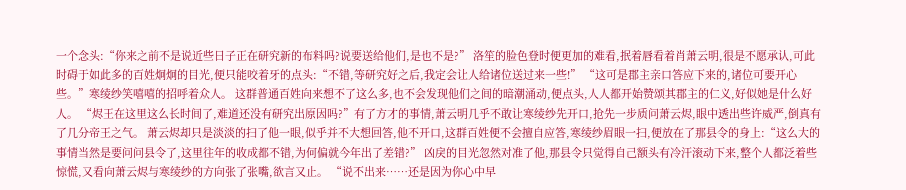一个念头:“你来之前不是说近些日子正在研究新的布料吗?说要送给他们,是也不是?” 洛笙的脸色登时便更加的难看,抿着唇看着肖萧云明,很是不愿承认,可此时碍于如此多的百姓炯炯的目光,便只能咬着牙的点头:“不错,等研究好之后,我定会让人给诸位送过来一些!” “这可是郡主亲口答应下来的,诸位可要开心些。”寒绫纱笑嘻嘻的招呼着众人。 这群普通百姓向来想不了这么多,也不会发现他们之间的暗潮涌动,便点头,人人都开始赞颂其郡主的仁义,好似她是什么好人。 “烬王在这里这么长时间了,难道还没有研究出原因吗?”有了方才的事情,萧云明几乎不敢让寒绫纱先开口,抢先一步质问萧云烬,眼中透出些许威严,倒真有了几分帝王之气。 萧云烬却只是淡淡的扫了他一眼,似乎并不大想回答,他不开口,这群百姓便不会擅自应答,寒绫纱眉眼一扫,便放在了那县令的身上:“这么大的事情当然是要问问县令了,这里往年的收成都不错,为何偏就今年出了差错?” 凶戾的目光忽然对准了他,那县令只觉得自己额头有冷汗滚动下来,整个人都泛着些惊慌,又看向萧云烬与寒绫纱的方向张了张嘴,欲言又止。 “说不出来……还是因为你心中早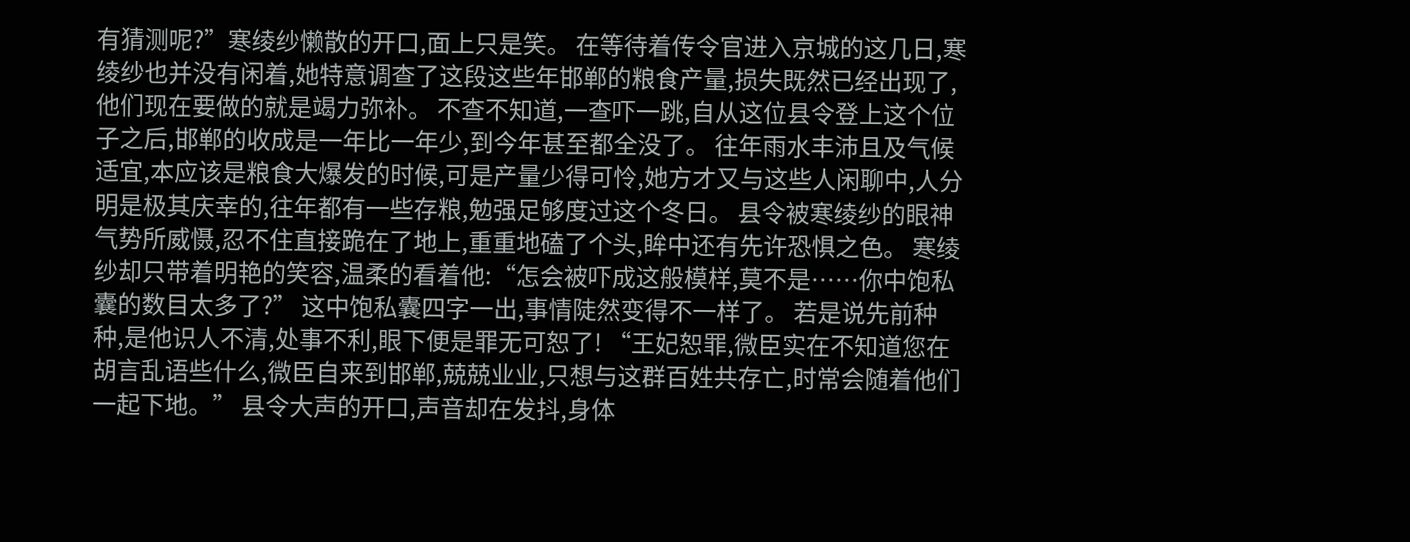有猜测呢?”寒绫纱懒散的开口,面上只是笑。 在等待着传令官进入京城的这几日,寒绫纱也并没有闲着,她特意调查了这段这些年邯郸的粮食产量,损失既然已经出现了,他们现在要做的就是竭力弥补。 不查不知道,一查吓一跳,自从这位县令登上这个位子之后,邯郸的收成是一年比一年少,到今年甚至都全没了。 往年雨水丰沛且及气候适宜,本应该是粮食大爆发的时候,可是产量少得可怜,她方才又与这些人闲聊中,人分明是极其庆幸的,往年都有一些存粮,勉强足够度过这个冬日。 县令被寒绫纱的眼神气势所威慑,忍不住直接跪在了地上,重重地磕了个头,眸中还有先许恐惧之色。 寒绫纱却只带着明艳的笑容,温柔的看着他:“怎会被吓成这般模样,莫不是……你中饱私囊的数目太多了?” 这中饱私囊四字一出,事情陡然变得不一样了。 若是说先前种种,是他识人不清,处事不利,眼下便是罪无可恕了! “王妃恕罪,微臣实在不知道您在胡言乱语些什么,微臣自来到邯郸,兢兢业业,只想与这群百姓共存亡,时常会随着他们一起下地。” 县令大声的开口,声音却在发抖,身体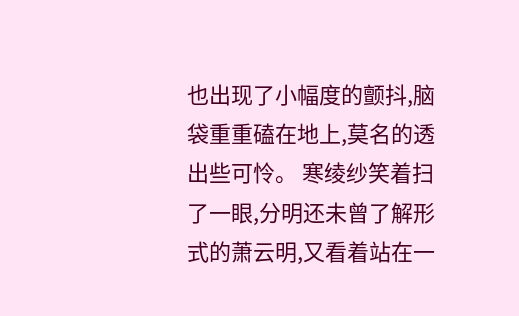也出现了小幅度的颤抖,脑袋重重磕在地上,莫名的透出些可怜。 寒绫纱笑着扫了一眼,分明还未曾了解形式的萧云明,又看着站在一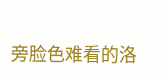旁脸色难看的洛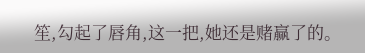笙,勾起了唇角,这一把,她还是赌赢了的。